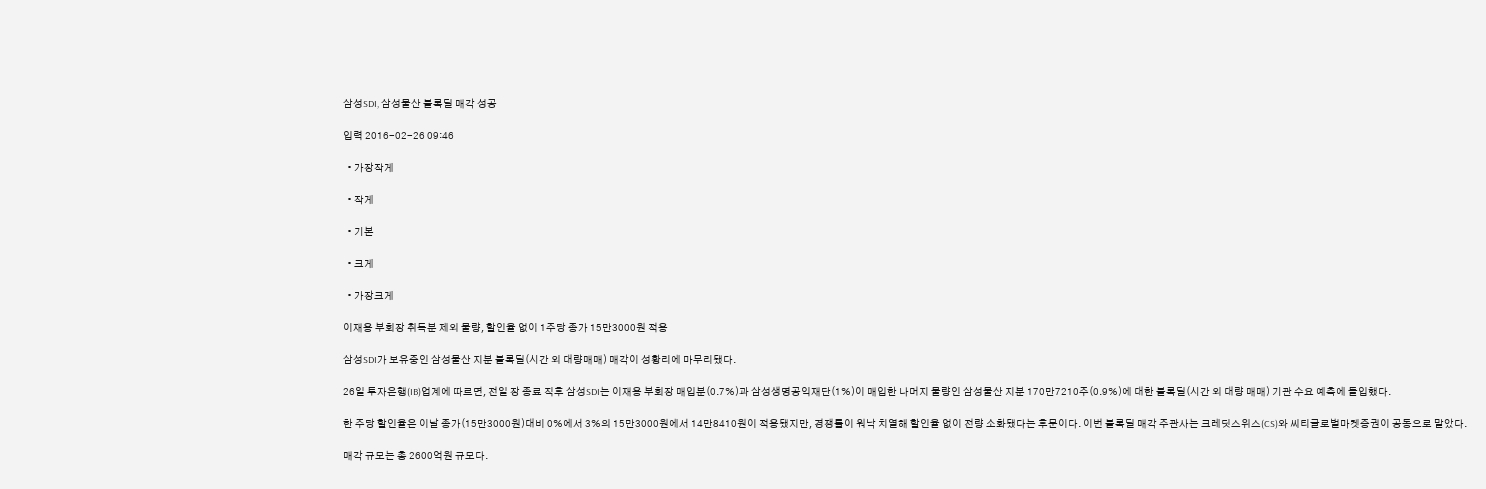삼성SDI, 삼성물산 블록딜 매각 성공

입력 2016-02-26 09:46

  • 가장작게

  • 작게

  • 기본

  • 크게

  • 가장크게

이재용 부회장 취득분 제외 물량, 할인율 없이 1주당 종가 15만3000원 적용

삼성SDI가 보유중인 삼성물산 지분 블록딜(시간 외 대량매매) 매각이 성황리에 마무리됐다.

26일 투자은행(IB)업계에 따르면, 전일 장 종료 직후 삼성SDI는 이재용 부회장 매입분(0.7%)과 삼성생명공익재단(1%)이 매입한 나머지 물량인 삼성물산 지분 170만7210주(0.9%)에 대한 블록딜(시간 외 대량 매매) 기관 수요 예측에 돌입했다.

한 주당 할인율은 이날 종가(15만3000원)대비 0%에서 3%의 15만3000원에서 14만8410원이 적용됐지만, 경쟁률이 워낙 치열해 할인율 없이 전량 소화됐다는 후문이다. 이번 블록딜 매각 주관사는 크레딧스위스(CS)와 씨티글로벌마켓증권이 공동으로 맡았다.

매각 규모는 총 2600억원 규모다.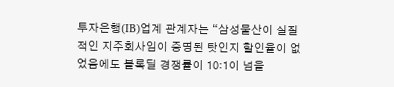투자은행(IB)업계 관계자는 “삼성물산이 실질적인 지주회사임이 증명된 탓인지 할인율이 없었음에도 블록딜 경쟁률이 10:1이 넘을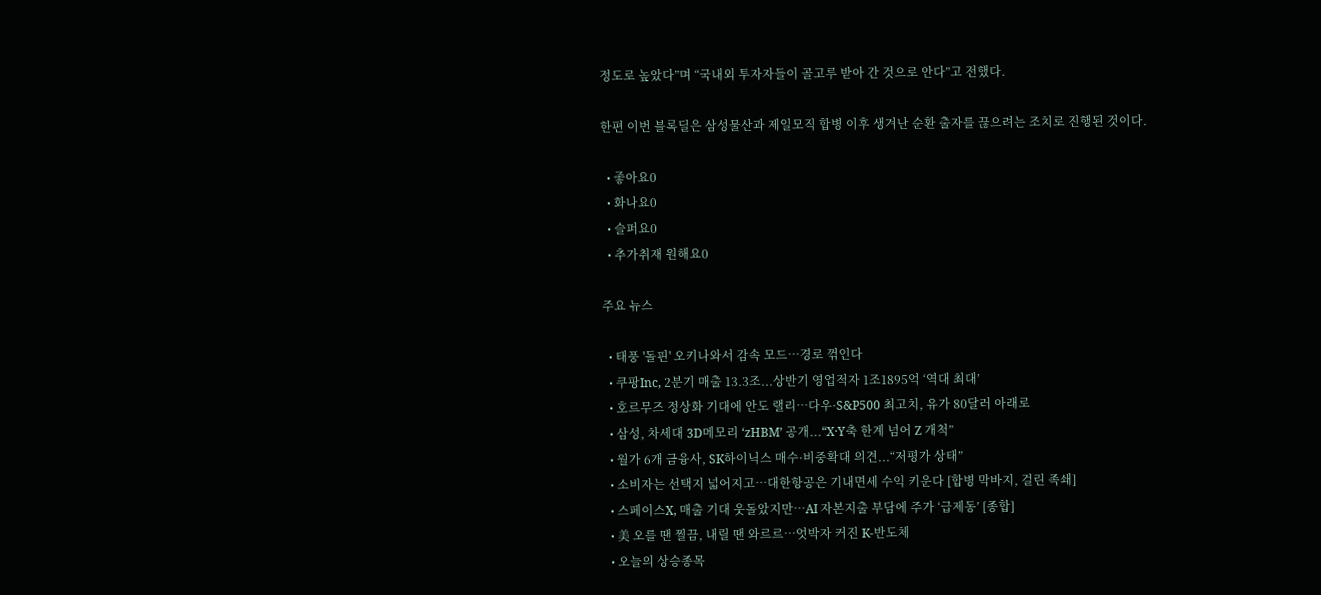정도로 높았다”며 “국내외 투자자들이 골고루 받아 간 것으로 안다”고 전했다.

한편 이번 블록딜은 삼성물산과 제일모직 합병 이후 생겨난 순환 출자를 끊으려는 조치로 진행된 것이다.

  • 좋아요0
  • 화나요0
  • 슬퍼요0
  • 추가취재 원해요0

주요 뉴스

  • 태풍 '돌핀' 오키나와서 감속 모드…경로 꺾인다
  • 쿠팡Inc, 2분기 매출 13.3조...상반기 영업적자 1조1895억 ‘역대 최대’
  • 호르무즈 정상화 기대에 안도 랠리…다우·S&P500 최고치, 유가 80달러 아래로
  • 삼성, 차세대 3D메모리 ‘zHBM’ 공개...“X·Y축 한계 넘어 Z 개척”
  • 월가 6개 금융사, SK하이닉스 매수·비중확대 의견...“저평가 상태”
  • 소비자는 선택지 넓어지고…대한항공은 기내면세 수익 키운다 [합병 막바지, 걸린 족쇄]
  • 스페이스X, 매출 기대 웃돌았지만…AI 자본지출 부담에 주가 ‘급제동’ [종합]
  • 美 오를 땐 찔끔, 내릴 땐 와르르…엇박자 커진 K-반도체
  • 오늘의 상승종목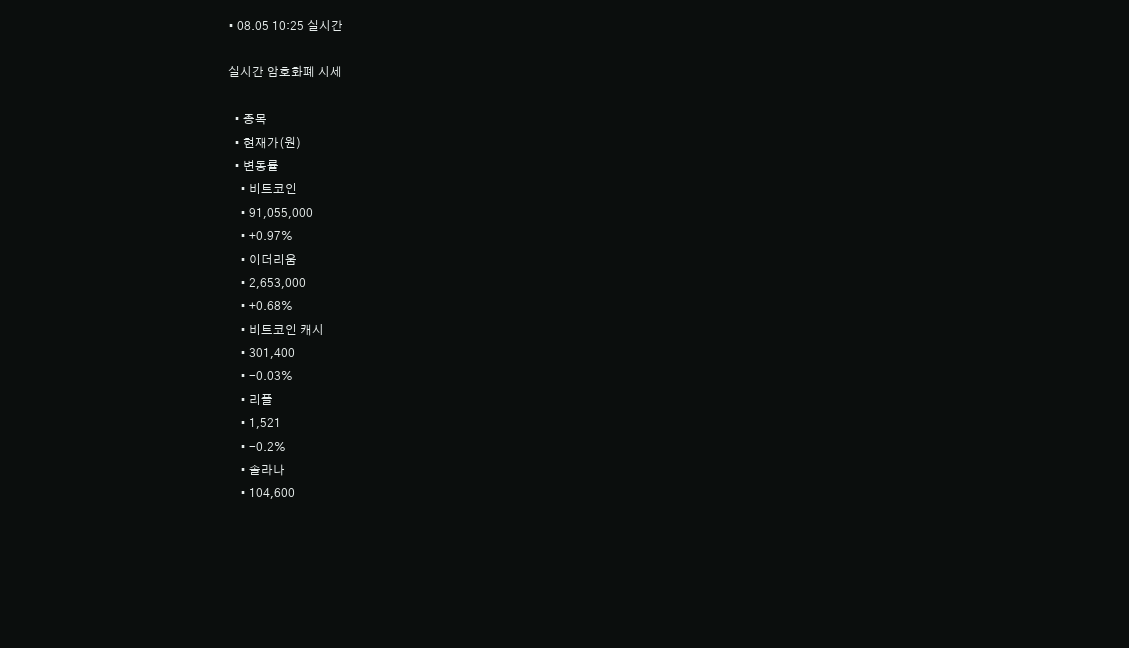• 08.05 10:25 실시간

실시간 암호화폐 시세

  • 종목
  • 현재가(원)
  • 변동률
    • 비트코인
    • 91,055,000
    • +0.97%
    • 이더리움
    • 2,653,000
    • +0.68%
    • 비트코인 캐시
    • 301,400
    • -0.03%
    • 리플
    • 1,521
    • -0.2%
    • 솔라나
    • 104,600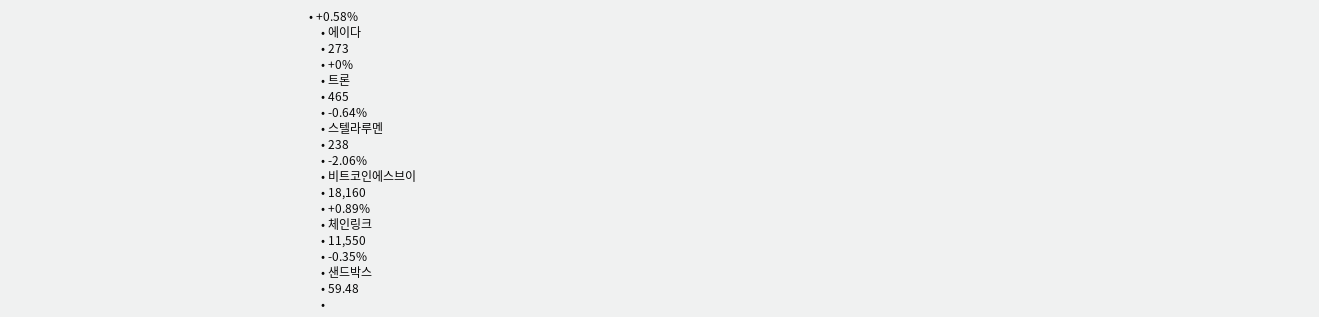• +0.58%
    • 에이다
    • 273
    • +0%
    • 트론
    • 465
    • -0.64%
    • 스텔라루멘
    • 238
    • -2.06%
    • 비트코인에스브이
    • 18,160
    • +0.89%
    • 체인링크
    • 11,550
    • -0.35%
    • 샌드박스
    • 59.48
    •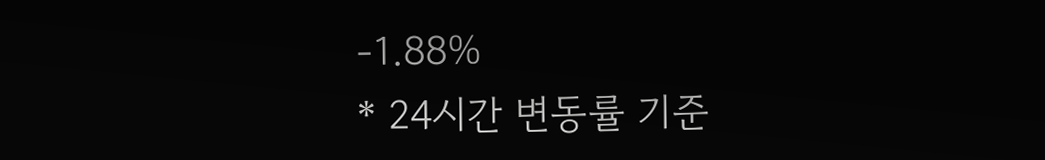-1.88%
* 24시간 변동률 기준